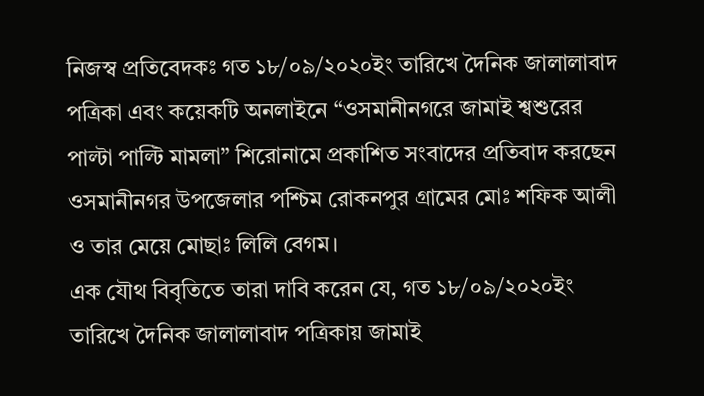নিজস্ব প্রতিবেদকঃ গত ১৮/০৯/২০২০ইং তারিখে দৈনিক জালালাবাদ পত্রিকা এবং কয়েকটি অনলাইনে “ওসমানীনগরে জামাই শ্বশুরের পাল্টা পাল্টি মামলা” শিরোনামে প্রকাশিত সংবাদের প্রতিবাদ করছেন ওসমানীনগর উপজেলার পশ্চিম রোকনপুর গ্রামের মোঃ শফিক আলী ও তার মেয়ে মোছাঃ লিলি বেগম।
এক যৌথ বিবৃতিতে তারা দাবি করেন যে, গত ১৮/০৯/২০২০ইং তারিখে দৈনিক জালালাবাদ পত্রিকায় জামাই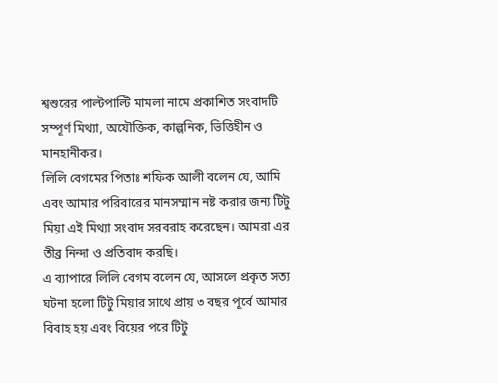শ্বশুরের পাল্টপাল্টি মামলা নামে প্রকাশিত সংবাদটি সম্পূর্ণ মিথ্যা, অযৌক্তিক, কাল্পনিক, ভিত্তিহীন ও মানহানীকর।
লিলি বেগমের পিতাঃ শফিক আলী বলেন যে, আমি এবং আমার পরিবারের মানসম্মান নষ্ট করার জন্য টিটু মিয়া এই মিথ্যা সংবাদ সরবরাহ করেছেন। আমরা এর তীব্র নিন্দা ও প্রতিবাদ করছি।
এ ব্যাপারে লিলি বেগম বলেন যে, আসলে প্রকৃত সত্য ঘটনা হলো টিটু মিয়ার সাথে প্রায় ৩ বছর পূর্বে আমার বিবাহ হয় এবং বিয়ের পরে টিটু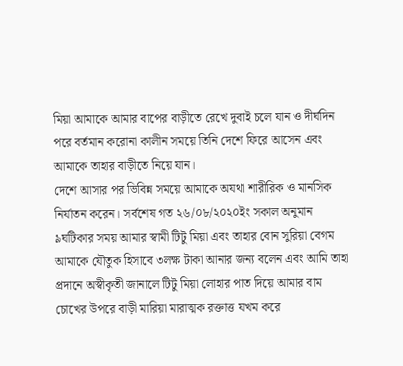মিয়া আমাকে আমার বাপের বাড়ীতে রেখে দুবাই চলে যান ও দীর্ঘদিন পরে বর্তমান করোনা কালীন সময়ে তিনি দেশে ফিরে আসেন এবং আমাকে তাহার বাড়ীতে নিয়ে যান।
দেশে আসার পর ভিবিন্ন সময়ে আমাকে অযথা শারীরিক ও মানসিক নির্যাতন করেন। সর্বশেষ গত ২৬/০৮/২০২০ইং সকাল অনুমান ৯ঘটিকার সময় আমার স্বামী টিটু মিয়া এবং তাহার বোন সুরিয়া বেগম আমাকে যৌতুক হিসাবে ৩লক্ষ টাকা আনার জন্য বলেন এবং আমি তাহা প্রদানে অস্বীকৃতী জানালে টিটু মিয়া লোহার পাত দিয়ে আমার বাম চোখের উপরে বাড়ী মারিয়া মারাত্মক রক্তাত্ত যখম করে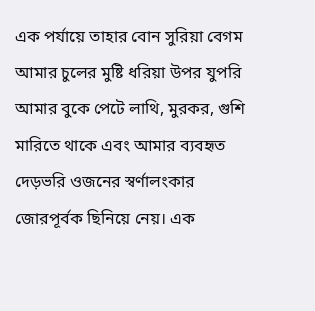এক পর্যায়ে তাহার বোন সুরিয়া বেগম আমার চুলের মুষ্টি ধরিয়া উপর যুপরি আমার বুকে পেটে লাথি, মুরকর, গুশি মারিতে থাকে এবং আমার ব্যবহৃত দেড়ভরি ওজনের স্বর্ণালংকার জোরপূর্বক ছিনিয়ে নেয়। এক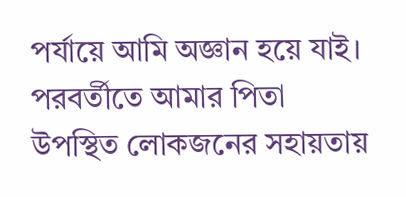পর্যায়ে আমি অজ্ঞান হয়ে যাই। পরবর্তীতে আমার পিতা উপস্থিত লোকজনের সহায়তায়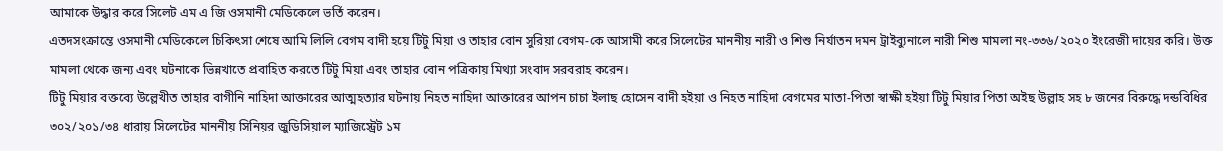আমাকে উদ্ধার করে সিলেট এম এ জি ওসমানী মেডিকেলে ভর্তি করেন।
এতদসংক্রান্তে ওসমানী মেডিকেলে চিকিৎসা শেষে আমি লিলি বেগম বাদী হয়ে টিটু মিয়া ও তাহার বোন সুরিয়া বেগম-কে আসামী করে সিলেটের মাননীয় নারী ও শিশু নির্যাতন দমন ট্রাইব্যুনালে নারী শিশু মামলা নং-৩৩৬/২০২০ ইংরেজী দায়ের করি। উক্ত মামলা থেকে জন্য এবং ঘটনাকে ভিন্নখাতে প্রবাহিত করতে টিটু মিয়া এবং তাহার বোন পত্রিকায় মিথ্যা সংবাদ সরবরাহ করেন।
টিটু মিয়ার বক্তব্যে উল্লেখীত তাহার বাগীনি নাহিদা আক্তারের আত্মহত্যার ঘটনায় নিহত নাহিদা আক্তারের আপন চাচা ইলাছ হোসেন বাদী হইয়া ও নিহত নাহিদা বেগমের মাতা-পিতা স্বাক্ষী হইয়া টিটু মিয়ার পিতা অইছ উল্লাহ সহ ৮ জনের বিরুদ্ধে দন্ডবিধির ৩০২/২০১/৩৪ ধারায় সিলেটের মাননীয় সিনিয়র জুডিসিয়াল ম্যাজিস্ট্রেট ১ম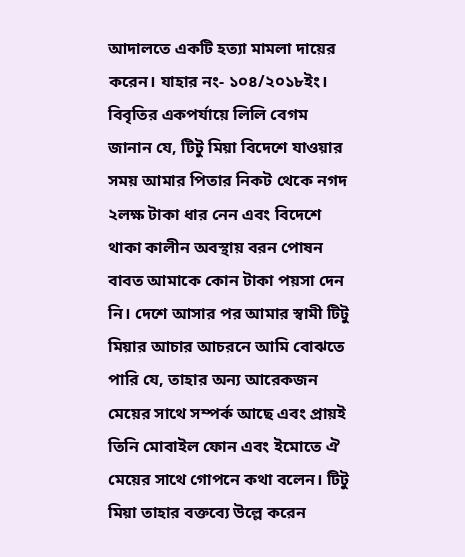আদালতে একটি হত্যা মামলা দায়ের করেন। যাহার নং- ১০৪/২০১৮ইং।
বিবৃতির একপর্যায়ে লিলি বেগম জানান যে, টিটু মিয়া বিদেশে যাওয়ার সময় আমার পিতার নিকট থেকে নগদ ২লক্ষ টাকা ধার নেন এবং বিদেশে থাকা কালীন অবস্থায় বরন পোষন বাবত আমাকে কোন টাকা পয়সা দেন নি। দেশে আসার পর আমার স্বামী টিটু মিয়ার আচার আচরনে আমি বোঝতে পারি যে, তাহার অন্য আরেকজন মেয়ের সাথে সম্পর্ক আছে এবং প্রায়ই তিনি মোবাইল ফোন এবং ইমোতে ঐ মেয়ের সাথে গোপনে কথা বলেন। টিটু মিয়া তাহার বক্তব্যে উল্লে করেন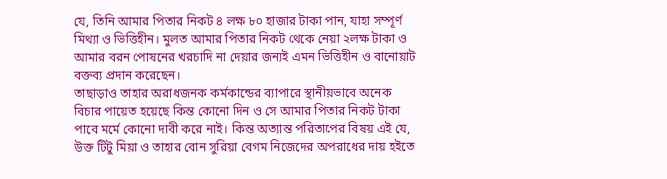যে, তিনি আমার পিতার নিকট ৪ লক্ষ ৮০ হাজার টাকা পান, যাহা সম্পূর্ণ মিথ্যা ও ভিত্তিহীন। মুলত আমার পিতার নিকট থেকে নেয়া ২লক্ষ টাকা ও আমার বরন পোষনের খরচাদি না দেয়ার জন্যই এমন ভিত্তিহীন ও বানোয়াট বক্তব্য প্রদান করেছেন।
তাছাড়াও তাহার অরাধজনক কর্মকান্ডের ব্যাপারে স্থানীয়ভাবে অনেক বিচার পায়েত হয়েছে কিন্ত কোনো দিন ও সে আমার পিতার নিকট টাকা পাবে মর্মে কোনো দাবী করে নাই। কিন্ত অত্যান্ত পরিতাপের বিষয় এই যে, উক্ত টিটু মিয়া ও তাহার বোন সুরিয়া বেগম নিজেদের অপরাধের দায় হইতে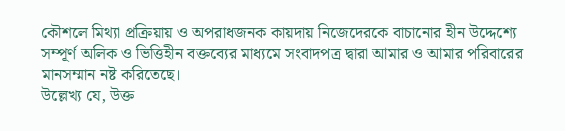কৌশলে মিথ্যা প্রক্রিয়ায় ও অপরাধজনক কায়দায় নিজেদেরকে বাচানোর হীন উদ্দেশ্যে সম্পূর্ণ অলিক ও ভিত্তিহীন বক্তব্যের মাধ্যমে সংবাদপত্র দ্বারা আমার ও আমার পরিবারের মানসম্মান নষ্ট করিতেছে।
উল্লেখ্য যে, উক্ত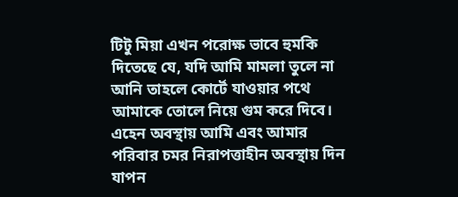টিটু মিয়া এখন পরোক্ষ ভাবে হুমকি দিতেছে যে, যদি আমি মামলা তুলে না আনি তাহলে কোর্টে যাওয়ার পথে আমাকে তোলে নিয়ে গুম করে দিবে। এহেন অবস্থায় আমি এবং আমার পরিবার চমর নিরাপত্তাহীন অবস্থায় দিন যাপন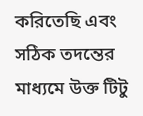করিতেছি এবং সঠিক তদন্তের মাধ্যমে উক্ত টিটু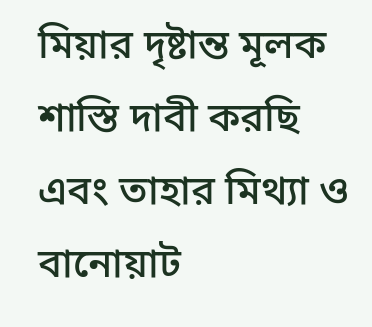মিয়ার দৃষ্টান্ত মূলক শাস্তি দাবী করছি এবং তাহার মিথ্যা ও বানোয়াট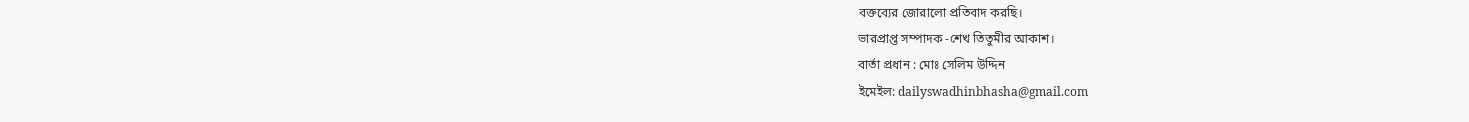বক্তব্যের জোরালো প্রতিবাদ করছি।
ভারপ্রাপ্ত সম্পাদক -শেখ তিতুমীর আকাশ।
বার্তা প্রধান : মোঃ সেলিম উদ্দিন
ইমেইল: dailyswadhinbhasha@gmail.com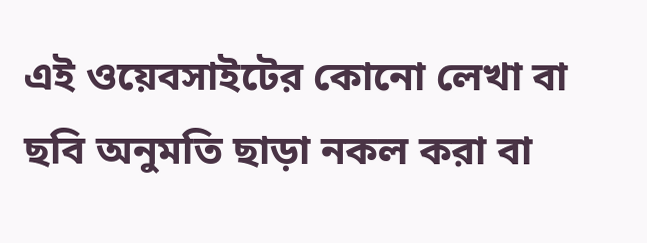এই ওয়েবসাইটের কোনো লেখা বা ছবি অনুমতি ছাড়া নকল করা বা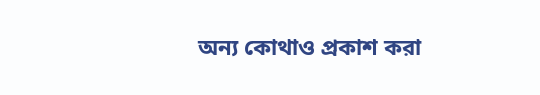অন্য কোথাও প্রকাশ করা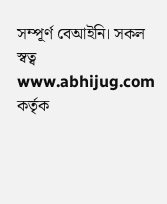সম্পূর্ণ বেআইনি। সকল স্বত্ব www.abhijug.com কর্তৃক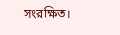সংরক্ষিত।